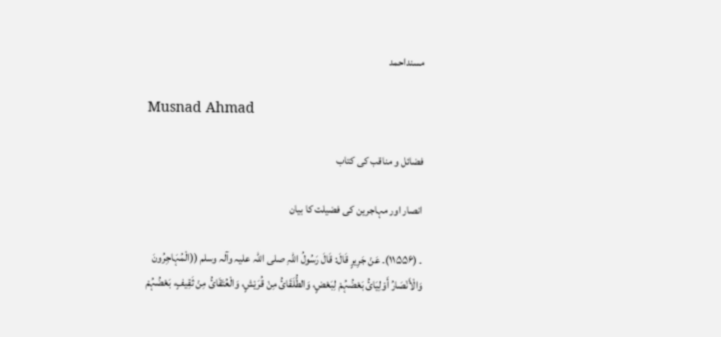مسنداحمد

Musnad Ahmad

فضائل و مناقب کی کتاب

انصار اور مہاجرین کی فضیلت کا بیان

۔ (۱۱۵۵۶)۔ عَنْ جَرِیرٍ قَالَ: قَالَ رَسُولُ اللّٰہِ ‌صلی ‌اللہ ‌علیہ ‌وآلہ ‌وسلم ((الْمُہَاجِرُونَ وَالْأَنْصَارُ أَوْلِیَائُ بَعْضُہُمْ لِبَعْضٍ، وَالطُّلَقَائُ مِنْ قُرَیْشٍ، وَالْعُتَقَائُ مِنْ ثَقِیفٍ، بَعْضُہُمْ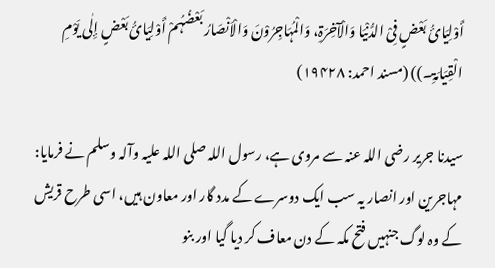أَوْلِیَائُ بَعْضٍ فِیْ الدُّنْیَا وَالْآخِرَۃِ، وَالْمُہَاجِرُوْنَ وَالْاَنْصَارُ بَعْضُہُمْ أَوْلِیَائُ بَعْضٍ إِلٰی یَوْمِ الْقِیَامَۃِ۔)) (مسند احمد: ۱۹۴۲۸)

سیدنا جریر ‌رضی ‌اللہ ‌عنہ سے مروی ہے، رسول اللہ ‌صلی ‌اللہ ‌علیہ ‌وآلہ ‌وسلم نے فرمایا: مہاجرین اور انصار یہ سب ایک دوسرے کے مدد گار اور معاون ہیں، اسی طرح قریش کے وہ لوگ جنہیں فتح مکہ کے دن معاف کر دیا گیا اور بنو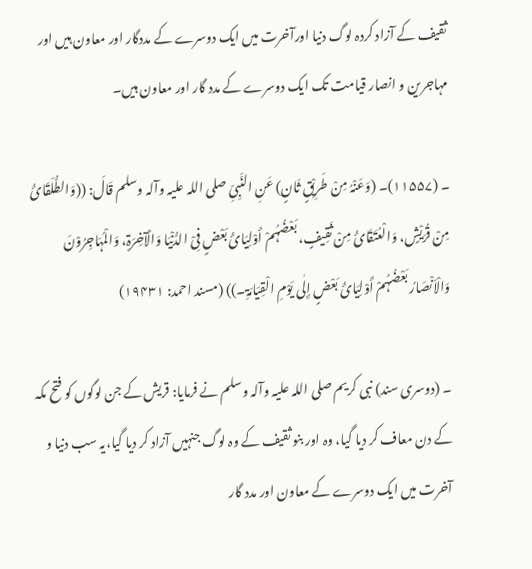ثقیف کے آزاد کردہ لوگ دنیا اورآخرت میں ایک دوسرے کے مددگار اور معاون ہیں اور مہاجرین و انصار قیامت تک ایک دوسرے کے مدد گار اور معاون ہیں۔

۔ (۱۱۵۵۷)۔ (وَعَنْہُ مِنْ طَرِیْقٍ ثَانٍ) عَنِ النَّبِیِّ ‌صلی ‌اللہ ‌علیہ ‌وآلہ ‌وسلم قَالَ: ((وَالطُّلَقَائُ مِنْ قُرَیْشٍ، وَالْعُتَقَائُ مِنْ ثَقِیفٍ، بَعْضُہُمْ أَوْلِیَائُ بَعْضٍ فِیْ الدُّنْیَا وَالْآخِرَۃِ، وَالْمُہَاجِرُوْنَ وَالْاَنْصَارُ بَعْضُہُمْ أَوْلِیَائُ بَعْضٍ إِلٰی یَوْمِ الْقِیَامَۃِ۔)) (مسند احمد: ۱۹۴۳۱)

۔ (دوسری سند) نبی کریم ‌صلی ‌اللہ ‌علیہ ‌وآلہ ‌وسلم نے فرمایا: قریش کے جن لوگوں کو فتح مکہ کے دن معاف کر دیا گیا، وہ اور بنو ثقیف کے وہ لوگ جنہیں آزاد کر دیا گیا،یہ سب دنیا و آخرت میں ایک دوسرے کے معاون اور مدد گار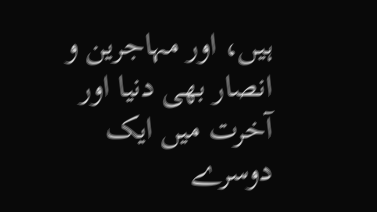ہیں، اور مہاجرین و انصار بھی دنیا اور آخرت میں ایک دوسرے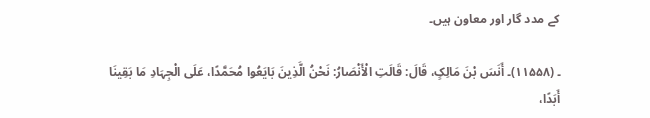کے مدد گار اور معاون ہیں۔

۔ (۱۱۵۵۸)۔ أَنَسَ بْنَ مَالِکٍ، قَالَ: قَالَتِ الْأَنْصَارُ: نَحْنُ الَّذِینَ بَایَعُوا مُحَمَّدًا، عَلَی الْجِہَادِ مَا بَقِینَا أَبَدًا،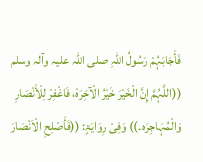فَأَجَابَہُمْ رَسُولُ اللّٰہِ ‌صلی ‌اللہ ‌علیہ ‌وآلہ ‌وسلم ((اللَّہُمَّ إِنَّ الْخَیْرَ خَیْرُ الْآخِرَہْ، فَاغْفِرْ لِلْأَنْصَارِ وَالْمُہَاجِرَہ۔)) وَفِیْ رِوَایَۃٍ: ((فَأَصْلِحِ الْاَنْصَارَ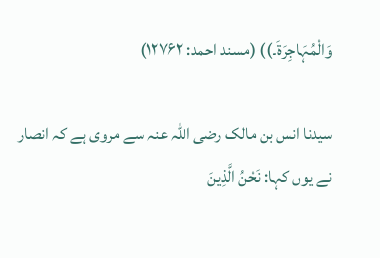وَالْمُہَاجِرَۃَ۔)) (مسند احمد: ۱۲۷۶۲)

سیدنا انس بن مالک ‌رضی ‌اللہ ‌عنہ سے مروی ہے کہ انصار نے یوں کہا: نَحْنُ الَّذِینَ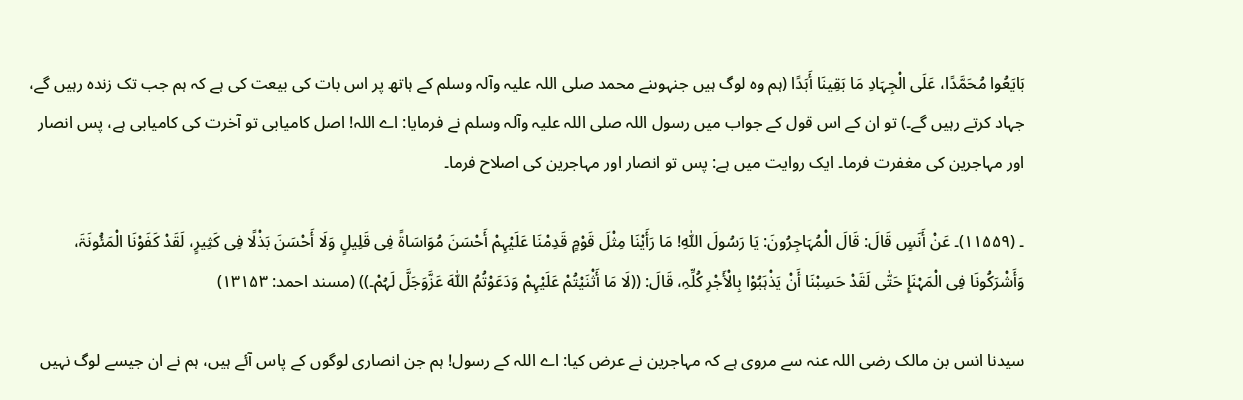بَایَعُوا مُحَمَّدًا، عَلَی الْجِہَادِ مَا بَقِینَا أَبَدًا (ہم وہ لوگ ہیں جنہوںنے محمد ‌صلی ‌اللہ ‌علیہ ‌وآلہ ‌وسلم کے ہاتھ پر اس بات کی بیعت کی ہے کہ ہم جب تک زندہ رہیں گے، جہاد کرتے رہیں گے۔) تو ان کے اس قول کے جواب میں رسول اللہ ‌صلی ‌اللہ ‌علیہ ‌وآلہ ‌وسلم نے فرمایا: اے اللہ! اصل کامیابی تو آخرت کی کامیابی ہے، پس انصار اور مہاجرین کی مغفرت فرما۔ ایک روایت میں ہے: پس تو انصار اور مہاجرین کی اصلاح فرما۔

۔ (۱۱۵۵۹)۔ عَنْ أَنَسٍ قَالَ: قَالَ الْمُہَاجِرُونَ: یَا رَسُولَ اللّٰہِ! مَا رَأَیْنَا مِثْلَ قَوْمٍ قَدِمْنَا عَلَیْہِمْ أَحْسَنَ مُوَاسَاۃً فِی قَلِیلٍ وَلَا أَحْسَنَ بَذْلًا فِی کَثِیرٍ، لَقَدْ کَفَوْنَا الْمَئُونَۃَ، وَأَشْرَکُونَا فِی الْمَہْنَإِ حَتّٰی لَقَدْ حَسِبْنَا أَنْ یَذْہَبُوْا بِالْأَجْرِ کُلِّہِ، قَالَ: ((لَا مَا أَثْنَیْتُمْ عَلَیْہِمْ وَدَعَوْتُمُ اللّٰہَ عَزَّوَجَلَّ لَہُمْ۔)) (مسند احمد: ۱۳۱۵۳)

سیدنا انس بن مالک ‌رضی ‌اللہ ‌عنہ سے مروی ہے کہ مہاجرین نے عرض کیا: اے اللہ کے رسول! ہم جن انصاری لوگوں کے پاس آئے ہیں، ہم نے ان جیسے لوگ نہیں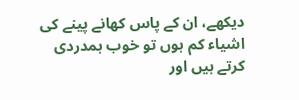دیکھے، ان کے پاس کھانے پینے کی اشیاء کم ہوں تو خوب ہمدردی کرتے ہیں اور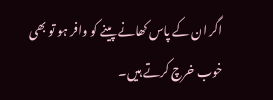اگر ان کے پاس کھانے پینے کو وافر ہو تو بھی خوب خرچ کرتے ہیں۔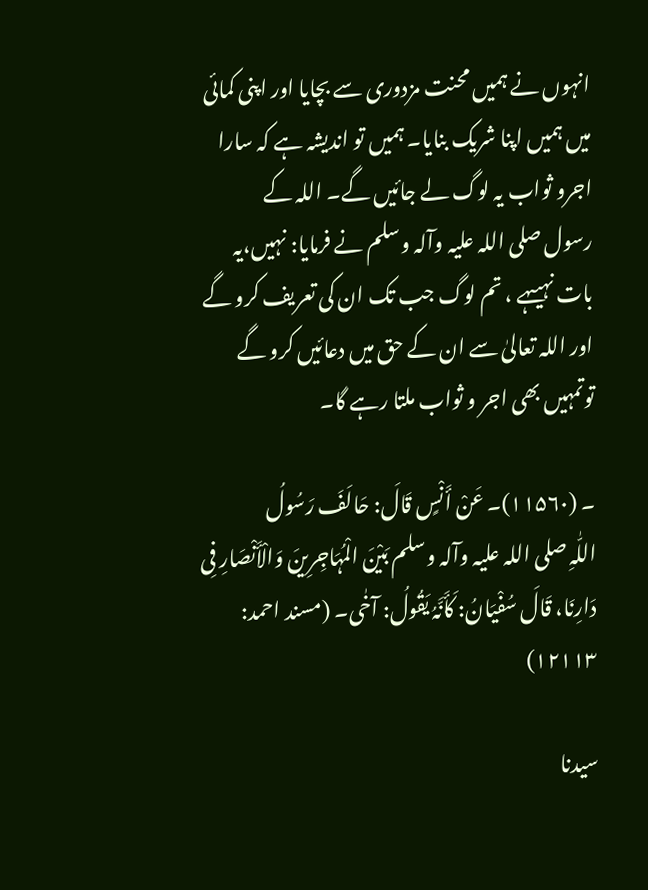انہوں نے ہمیں محنت مزدوری سے بچایا اور اپنی کمائی میں ہمیں اپنا شریک بنایا۔ ہمیں تو اندیشہ ہے کہ سارا اجرو ثواب یہ لوگ لے جائیں گے۔ اللہ کے رسول ‌صلی ‌اللہ ‌علیہ ‌وآلہ ‌وسلم نے فرمایا: نہیں،یہ بات نہیںہے ، تم لوگ جب تک ان کی تعریف کرو گے اور اللہ تعالیٰ سے ان کے حق میں دعائیں کرو گے توتمہیں بھی اجر و ثواب ملتا رہے گا۔

۔ (۱۱۵۶۰)۔ عَنْ أَنْسٍ قَالَ: حَالَفَ رَسُولُ اللّٰہِ ‌صلی ‌اللہ ‌علیہ ‌وآلہ ‌وسلم بَیْنَ الْمُہَاجِرِینَ وَالْأَنْصَارِ فِی دَارِنَا، قَالَ سُفْیَانُ: کَأَنَّہُ یَقُولُ: آخٰی۔ (مسند احمد: ۱۲۱۱۳)

سیدنا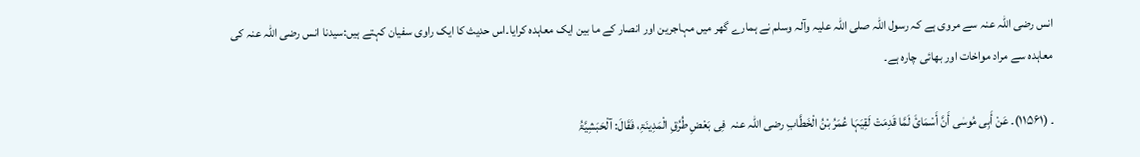انس ‌رضی ‌اللہ ‌عنہ سے مروی ہے کہ رسول اللہ ‌صلی ‌اللہ ‌علیہ ‌وآلہ ‌وسلم نے ہمارے گھر میں مہاجرین اور انصار کے ما بین ایک معاہدہ کرایا۔اس حدیث کا ایک راوی سفیان کہتے ہیں:سیدنا انس ‌رضی ‌اللہ ‌عنہ کی معاہدہ سے مراد مواخات اور بھائی چارہ ہے۔

۔ (۱۱۵۶۱)۔ عَنْ أَبِی مُوسٰی أَنَّ أَسْمَائَ لَمَّا قَدِمَتْ لَقِیَہَا عُمَرُ بْنُ الْخَطَّابِ ‌رضی ‌اللہ ‌عنہ ‌ فِی بَعْضِ طُرُقِ الْمَدِینَۃِ، فَقَالَ: آلْحَبَشِیَّۃُ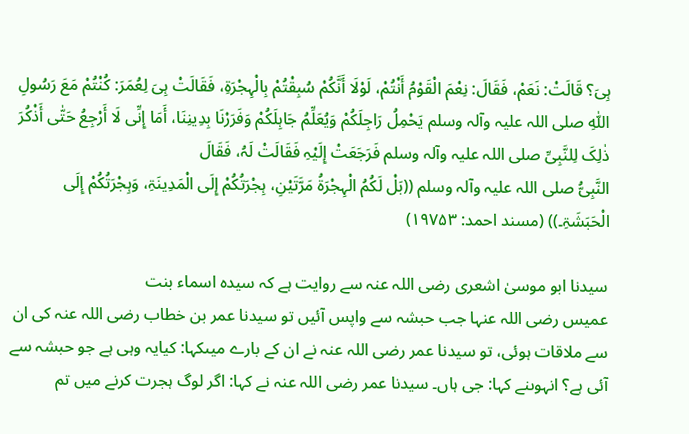ہِیَ؟ قَالَتْ: نَعَمْ، فَقَالَ: نِعْمَ الْقَوْمُ أَنْتُمْ، لَوْلَا أَنَّکُمْ سُبِقْتُمْ بِالْہِجْرَۃِ، فَقَالَتْ ہِیَ لِعُمَرَ: کُنْتُمْ مَعَ رَسُولِ اللّٰہِ ‌صلی ‌اللہ ‌علیہ ‌وآلہ ‌وسلم یَحْمِلُ رَاجِلَکُمْ وَیُعَلِّمُ جَاہِلَکُمْ وَفَرَرْنَا بِدِینِنَا، أَمَا إِنِّی لَا أَرْجِعُ حَتّٰی أَذْکُرَ ذٰلِکَ لِلنَّبِیِّ ‌صلی ‌اللہ ‌علیہ ‌وآلہ ‌وسلم فَرَجَعَتْ إِلَیْہِ فَقَالَتْ لَہُ، فَقَالَ النَّبِیُّ ‌صلی ‌اللہ ‌علیہ ‌وآلہ ‌وسلم ((بَلْ لَکُمُ الْہِجْرَۃُ مَرَّتَیْنِ، ہِجْرَتُکُمْ إِلَی الْمَدِینَۃِ، وَہِجْرَتُکُمْ إِلَی الْحَبَشَۃِ۔)) (مسند احمد: ۱۹۷۵۳)

سیدنا ابو موسیٰ اشعری ‌رضی ‌اللہ ‌عنہ سے روایت ہے کہ سیدہ اسماء بنت عمیس ‌رضی ‌اللہ ‌عنہا جب حبشہ سے واپس آئیں تو سیدنا عمر بن خطاب ‌رضی ‌اللہ ‌عنہ کی ان سے ملاقات ہوئی، تو سیدنا عمر ‌رضی ‌اللہ ‌عنہ نے ان کے بارے میںکہا: کیایہ وہی ہے جو حبشہ سے آئی ہے؟ انہوںنے کہا: جی ہاں۔ سیدنا عمر ‌رضی ‌اللہ ‌عنہ نے کہا: اگر لوگ ہجرت کرنے میں تم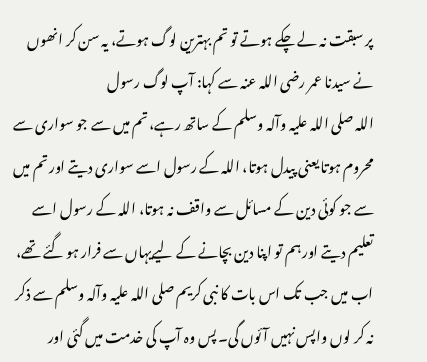پر سبقت نہ لے چکے ہوتے تو تم بہترین لوگ ہوتے، یہ سن کر انھوں نے سیدنا عمر ‌رضی ‌اللہ ‌عنہ سے کہا: آپ لوگ رسول اللہ ‌صلی ‌اللہ ‌علیہ ‌وآلہ ‌وسلم کے ساتھ رہے، تم میں سے جو سواری سے محروم ہوتا یعنی پیدل ہوتا، اللہ کے رسول اسے سواری دیتے اور تم میں سے جو کوئی دین کے مسائل سے واقف نہ ہوتا، اللہ کے رسول اسے تعلیم دیتے اور ہم تو اپنا دین بچانے کے لیےیہاں سے فرار ہو گئے تھے، اب میں جب تک اس بات کا نبی کریم ‌صلی ‌اللہ ‌علیہ ‌وآلہ ‌وسلم سے ذکر نہ کر لوں واپس نہیں آئوں گی۔ پس وہ آپ کی خدمت میں گئی اور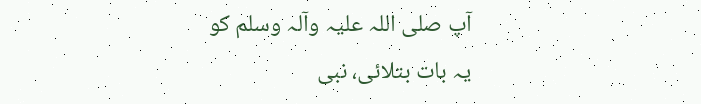آپ ‌صلی ‌اللہ ‌علیہ ‌وآلہ ‌وسلم کو یہ بات بتلائی، نبی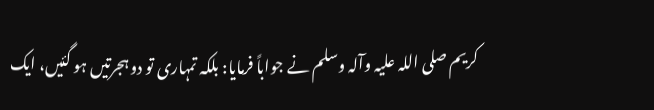کریم ‌صلی ‌اللہ ‌علیہ ‌وآلہ ‌وسلم نے جواباً فرمایا: بلکہ تمہاری تو دوہجرتیں ہو گئیں، ایک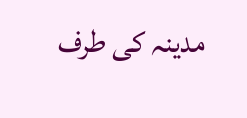مدینہ کی طرف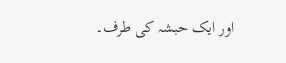اور ایک حبشہ کی طرف۔